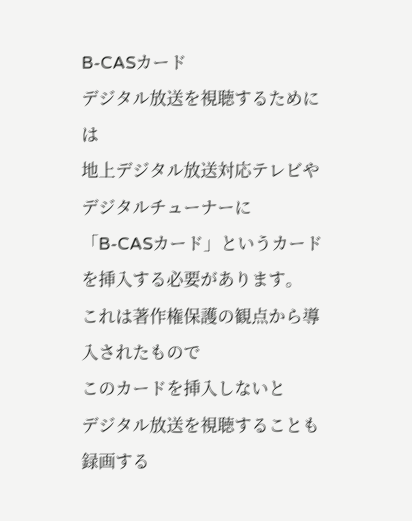B-CASカード
デジタル放送を視聴するためには
地上デジタル放送対応テレビやデジタルチューナーに
「B-CASカード」というカードを挿入する必要があります。
これは著作権保護の観点から導入されたもので
このカードを挿入しないと
デジタル放送を視聴することも録画する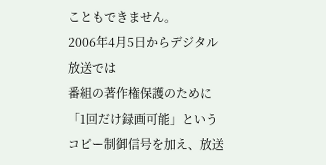こともできません。
2006年4月5日からデジタル放送では
番組の著作権保護のために「1回だけ録画可能」という
コピー制御信号を加え、放送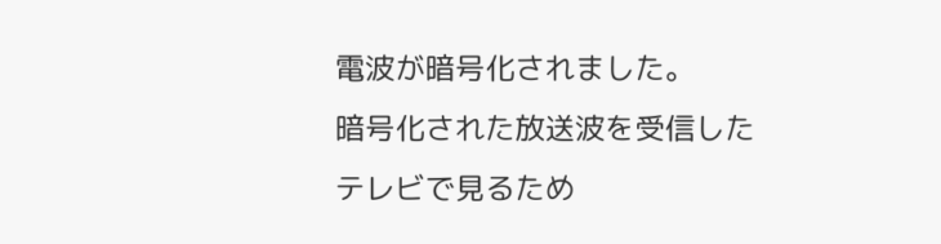電波が暗号化されました。
暗号化された放送波を受信したテレビで見るため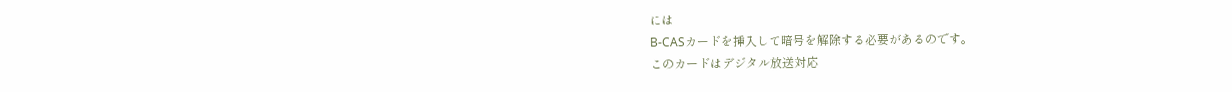には
B-CASカードを挿入して暗号を解除する必要があるのです。
このカードはデジタル放送対応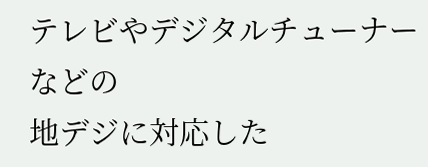テレビやデジタルチューナーなどの
地デジに対応した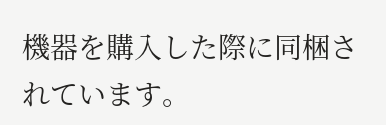機器を購入した際に同梱されています。